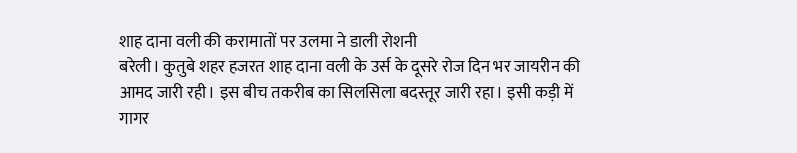शाह दाना वली की करामातों पर उलमा ने डाली रोशनी
बरेली। कुतुबे शहर हजरत शाह दाना वली के उर्स के दूसरे रोज दिन भर जायरीन की आमद जारी रही। इस बीच तकरीब का सिलसिला बदस्तूर जारी रहा। इसी कड़ी में गागर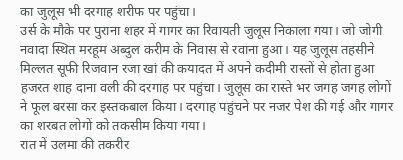का जुलूस भी दरगाह शरीफ पर पहुंचा।
उर्स के मौके पर पुराना शहर में गागर का रिवायती जुलूस निकाला गया। जो जोगी नवादा स्थित मरहूम अब्दुल करीम के निवास से रवाना हुआ। यह जुलूस तहसीने मिल्लत सूफी रिजवान रजा खां की कयादत में अपने कदीमी रास्तों से होता हुआ हजरत शाह दाना वली की दरगाह पर पहुंचा। जुलूस का रास्ते भर जगह जगह लोगों ने फूल बरसा कर इस्तकबाल किया। दरगाह पहुंचने पर नजर पेश की गई और गागर का शरबत लोगों को तकसीम किया गया।
रात में उलमा की तकरीर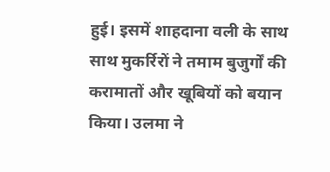हुई। इसमें शाहदाना वली के साथ साथ मुकर्रिरों ने तमाम बुजुर्गों की करामातों और खूबियों को बयान किया। उलमा ने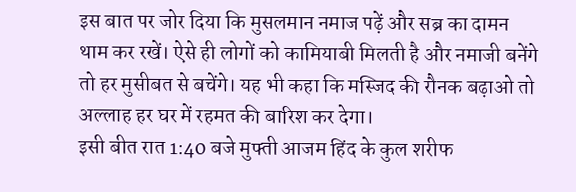इस बात पर जोर दिया कि मुसलमान नमाज पढ़ें और सब्र का दामन थाम कर रखें। ऐसे ही लोगों को कामियाबी मिलती है और नमाजी बनेंगे तो हर मुसीबत से बचेंगे। यह भी कहा कि मस्जिद की रौनक बढ़ाओ तो अल्लाह हर घर में रहमत की बारिश कर देगा।
इसी बीत रात 1:40 बजे मुफ्ती आजम हिंद के कुल शरीफ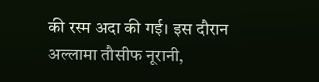की रस्म अदा की गई। इस दौरान अल्लामा तौसीफ नूरानी,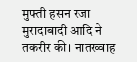मुफ्ती हसन रजा मुरादाबादी आदि ने तकरीर की। नातख्वाह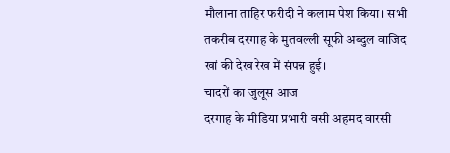मौलाना ताहिर फरीदी ने कलाम पेश किया। सभी तकरीब दरगाह के मुतवल्ली सूफी अब्दुल वाजिद खां की देख रेख में संपन्न हुई।
चादरों का जुलूस आज
दरगाह के मीडिया प्रभारी वसी अहमद वारसी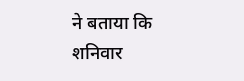ने बताया कि शनिवार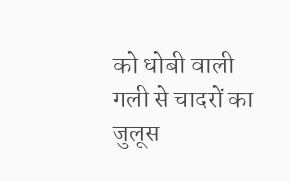को धोबी वाली गली से चादरों का जुलूस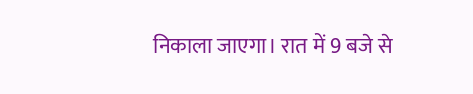निकाला जाएगा। रात में 9 बजे से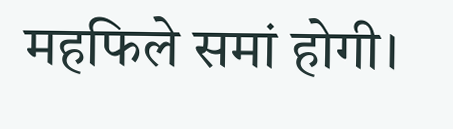महफिले समां होगी।